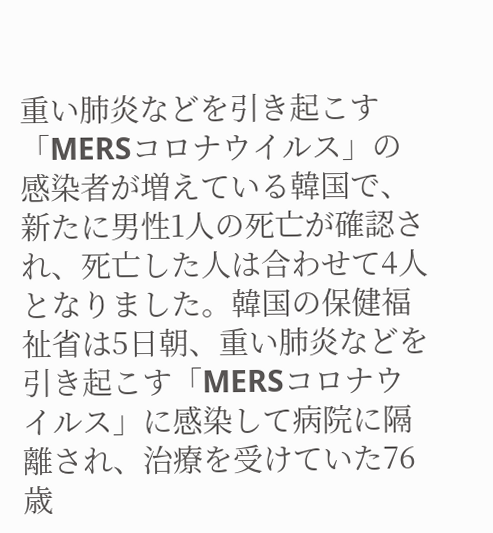重い肺炎などを引き起こす「MERSコロナウイルス」の感染者が増えている韓国で、新たに男性1人の死亡が確認され、死亡した人は合わせて4人となりました。韓国の保健福祉省は5日朝、重い肺炎などを引き起こす「MERSコロナウイルス」に感染して病院に隔離され、治療を受けていた76歳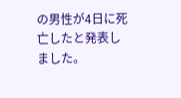の男性が4日に死亡したと発表しました。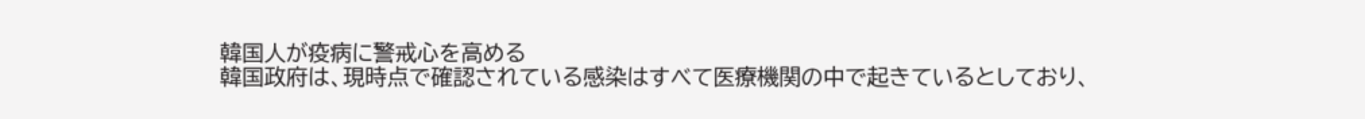韓国人が疫病に警戒心を高める
韓国政府は、現時点で確認されている感染はすべて医療機関の中で起きているとしており、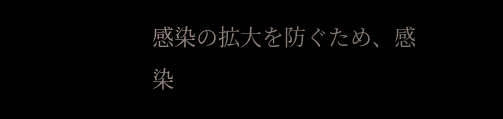感染の拡大を防ぐため、感染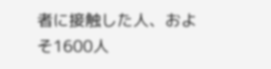者に接触した人、およそ1600人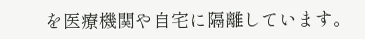を医療機関や自宅に隔離しています。